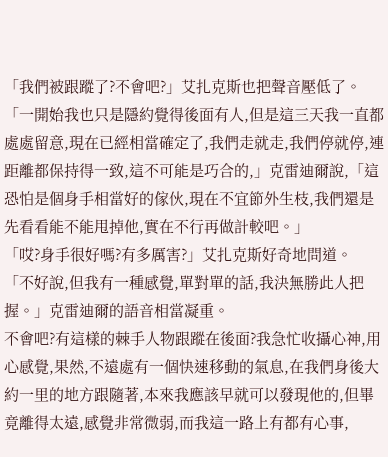「我們被跟蹤了?不會吧?」艾扎克斯也把聲音壓低了。
「一開始我也只是隱約覺得後面有人,但是這三天我一直都處處留意,現在已經相當確定了,我們走就走,我們停就停,連距離都保持得一致,這不可能是巧合的,」克雷迪爾說,「這恐怕是個身手相當好的傢伙,現在不宜節外生枝,我們還是先看看能不能甩掉他,實在不行再做計較吧。」
「哎?身手很好嗎?有多厲害?」艾扎克斯好奇地問道。
「不好說,但我有一種感覺,單對單的話,我決無勝此人把握。」克雷迪爾的語音相當凝重。
不會吧?有這樣的棘手人物跟蹤在後面?我急忙收攝心神,用心感覺,果然,不遠處有一個快速移動的氣息,在我們身後大約一里的地方跟隨著,本來我應該早就可以發現他的,但畢竟離得太遠,感覺非常微弱,而我這一路上有都有心事,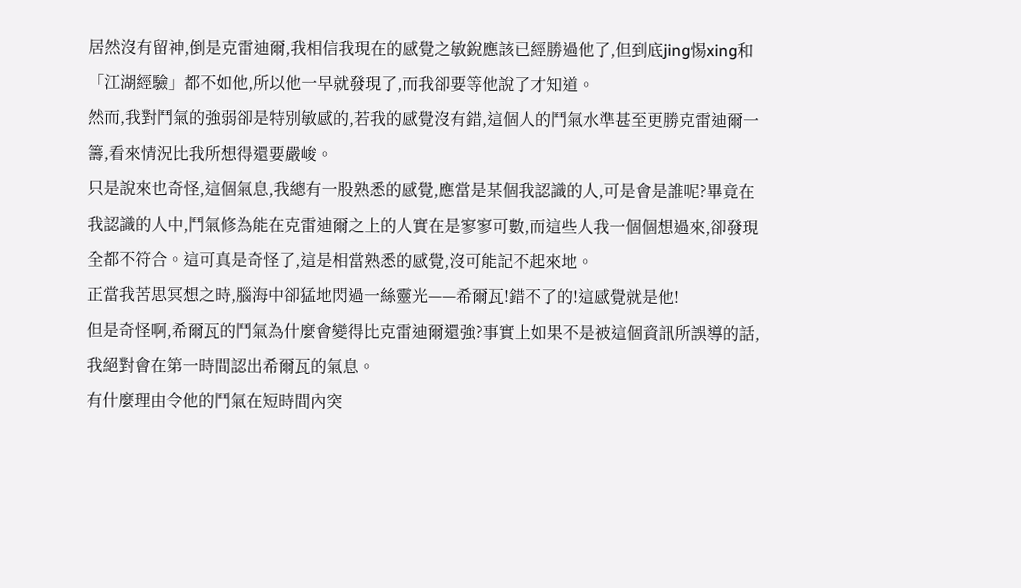居然沒有留神,倒是克雷迪爾,我相信我現在的感覺之敏銳應該已經勝過他了,但到底jing惕xing和「江湖經驗」都不如他,所以他一早就發現了,而我卻要等他說了才知道。
然而,我對鬥氣的強弱卻是特別敏感的,若我的感覺沒有錯,這個人的鬥氣水準甚至更勝克雷迪爾一籌,看來情況比我所想得還要嚴峻。
只是說來也奇怪,這個氣息,我總有一股熟悉的感覺,應當是某個我認識的人,可是會是誰呢?畢竟在我認識的人中,鬥氣修為能在克雷迪爾之上的人實在是寥寥可數,而這些人我一個個想過來,卻發現全都不符合。這可真是奇怪了,這是相當熟悉的感覺,沒可能記不起來地。
正當我苦思冥想之時,腦海中卻猛地閃過一絲靈光——希爾瓦!錯不了的!這感覺就是他!
但是奇怪啊,希爾瓦的鬥氣為什麼會變得比克雷迪爾還強?事實上如果不是被這個資訊所誤導的話,我絕對會在第一時間認出希爾瓦的氣息。
有什麼理由令他的鬥氣在短時間內突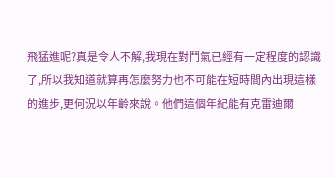飛猛進呢?真是令人不解,我現在對鬥氣已經有一定程度的認識了,所以我知道就算再怎麼努力也不可能在短時間內出現這樣的進步,更何況以年齡來說。他們這個年紀能有克雷迪爾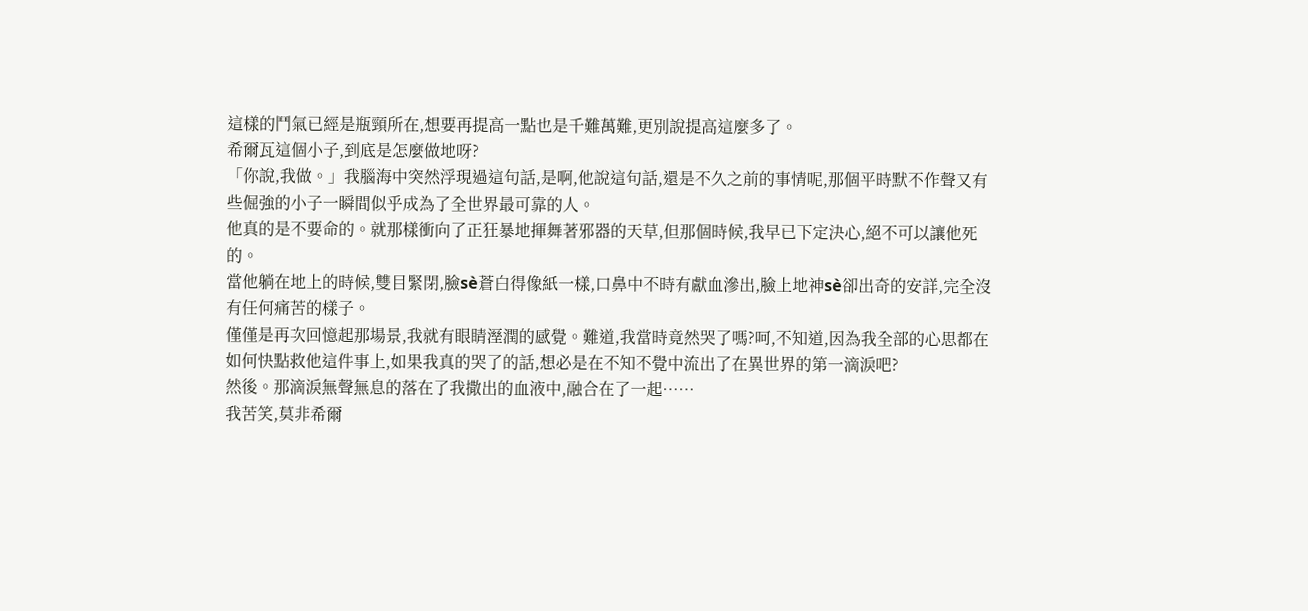這樣的鬥氣已經是瓶頸所在,想要再提高一點也是千難萬難,更別說提高這麼多了。
希爾瓦這個小子,到底是怎麼做地呀?
「你說,我做。」我腦海中突然浮現過這句話,是啊,他說這句話,還是不久之前的事情呢,那個平時默不作聲又有些倔強的小子一瞬間似乎成為了全世界最可靠的人。
他真的是不要命的。就那樣衝向了正狂暴地揮舞著邪器的天草,但那個時候,我早已下定決心,絕不可以讓他死的。
當他躺在地上的時候,雙目緊閉,臉sè蒼白得像紙一樣,口鼻中不時有獻血滲出,臉上地神sè卻出奇的安詳,完全沒有任何痛苦的樣子。
僅僅是再次回憶起那場景,我就有眼睛溼潤的感覺。難道,我當時竟然哭了嗎?呵,不知道,因為我全部的心思都在如何快點救他這件事上,如果我真的哭了的話,想必是在不知不覺中流出了在異世界的第一滴淚吧?
然後。那滴淚無聲無息的落在了我撒出的血液中,融合在了一起……
我苦笑,莫非希爾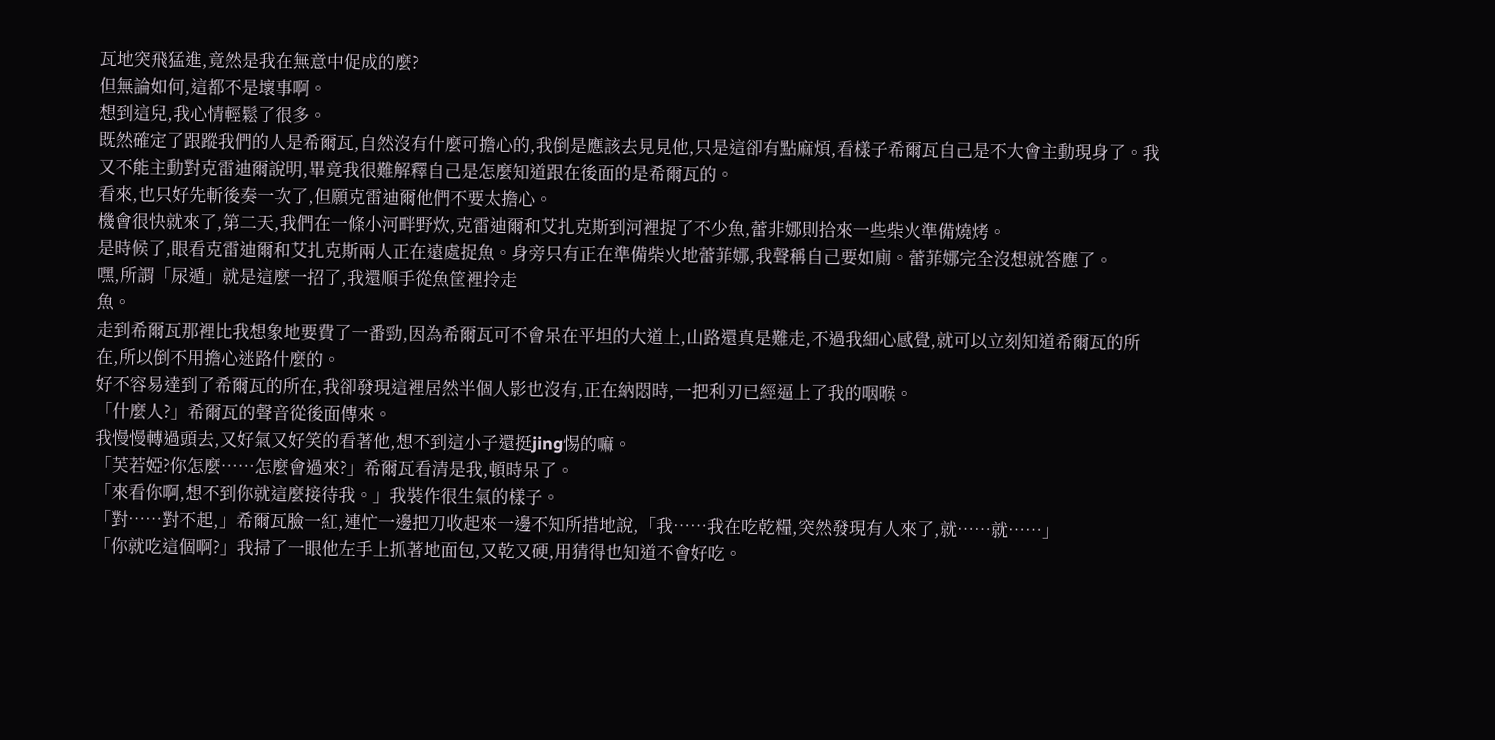瓦地突飛猛進,竟然是我在無意中促成的麼?
但無論如何,這都不是壞事啊。
想到這兒,我心情輕鬆了很多。
既然確定了跟蹤我們的人是希爾瓦,自然沒有什麼可擔心的,我倒是應該去見見他,只是這卻有點麻煩,看樣子希爾瓦自己是不大會主動現身了。我又不能主動對克雷迪爾說明,畢竟我很難解釋自己是怎麼知道跟在後面的是希爾瓦的。
看來,也只好先斬後奏一次了,但願克雷迪爾他們不要太擔心。
機會很快就來了,第二天,我們在一條小河畔野炊,克雷迪爾和艾扎克斯到河裡捉了不少魚,蕾非娜則拾來一些柴火準備燒烤。
是時候了,眼看克雷迪爾和艾扎克斯兩人正在遠處捉魚。身旁只有正在準備柴火地蕾菲娜,我聲稱自己要如廁。蕾菲娜完全沒想就答應了。
嘿,所謂「尿遁」就是這麼一招了,我還順手從魚筐裡拎走
魚。
走到希爾瓦那裡比我想象地要費了一番勁,因為希爾瓦可不會呆在平坦的大道上,山路還真是難走,不過我細心感覺,就可以立刻知道希爾瓦的所在,所以倒不用擔心迷路什麼的。
好不容易達到了希爾瓦的所在,我卻發現這裡居然半個人影也沒有,正在納悶時,一把利刃已經逼上了我的咽喉。
「什麼人?」希爾瓦的聲音從後面傳來。
我慢慢轉過頭去,又好氣又好笑的看著他,想不到這小子還挺jing惕的嘛。
「芙若婭?你怎麼……怎麼會過來?」希爾瓦看清是我,頓時呆了。
「來看你啊,想不到你就這麼接待我。」我裝作很生氣的樣子。
「對……對不起,」希爾瓦臉一紅,連忙一邊把刀收起來一邊不知所措地說,「我……我在吃乾糧,突然發現有人來了,就……就……」
「你就吃這個啊?」我掃了一眼他左手上抓著地面包,又乾又硬,用猜得也知道不會好吃。